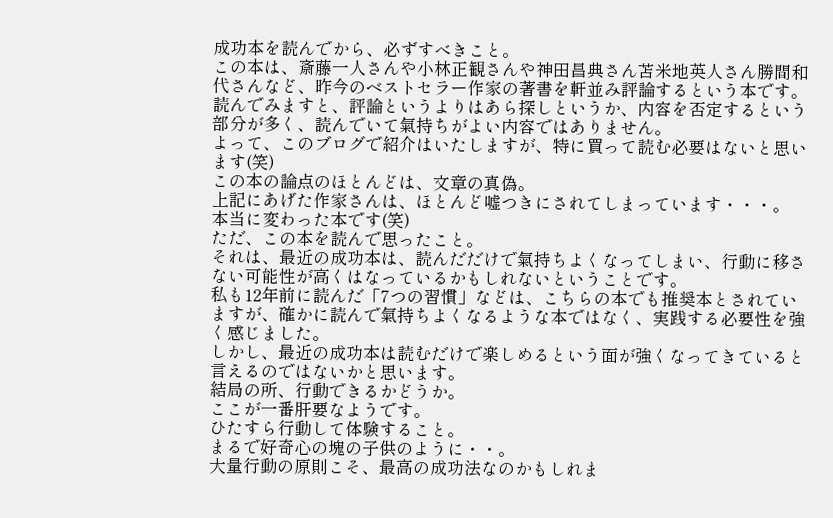成功本を読んでから、必ずすべきこと。
この本は、斎藤一人さんや小林正観さんや神田昌典さん苫米地英人さん勝間和代さんなど、昨今のベストセラー作家の著書を軒並み評論するという本です。
読んでみますと、評論というよりはあら探しというか、内容を否定するという部分が多く、読んでいて氣持ちがよい内容ではありません。
よって、このブログで紹介はいたしますが、特に買って読む必要はないと思います(笑)
この本の論点のほとんどは、文章の真偽。
上記にあげた作家さんは、ほとんど嘘つきにされてしまっています・・・。
本当に変わった本です(笑)
ただ、この本を読んで思ったこと。
それは、最近の成功本は、読んだだけで氣持ちよくなってしまい、行動に移さない可能性が高くはなっているかもしれないということです。
私も12年前に読んだ「7つの習慣」などは、こちらの本でも推奨本とされていますが、確かに読んで氣持ちよくなるような本ではなく、実践する必要性を強く感じました。
しかし、最近の成功本は読むだけで楽しめるという面が強くなってきていると言えるのではないかと思います。
結局の所、行動できるかどうか。
ここが一番肝要なようです。
ひたすら行動して体験すること。
まるで好奇心の塊の子供のように・・。
大量行動の原則こそ、最高の成功法なのかもしれま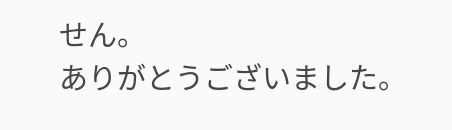せん。
ありがとうございました。